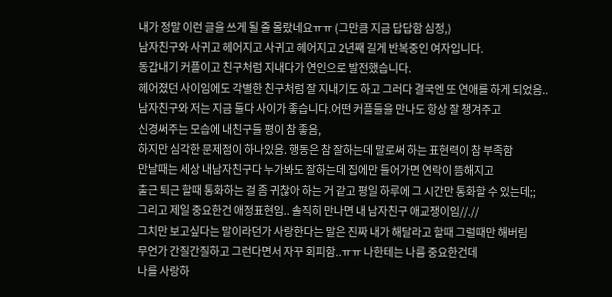내가 정말 이런 글을 쓰게 될 줄 몰랐네요ㅠㅠ (그만큼 지금 답답함 심정,)
남자친구와 사귀고 헤어지고 사귀고 헤어지고 2년째 길게 반복중인 여자입니다.
동갑내기 커플이고 친구처럼 지내다가 연인으로 발전했습니다.
헤어졌던 사이임에도 각별한 친구처럼 잘 지내기도 하고 그러다 결국엔 또 연애를 하게 되었음..
남자친구와 저는 지금 둘다 사이가 좋습니다.어떤 커플들을 만나도 항상 잘 챙겨주고
신경써주는 모습에 내친구들 평이 참 좋음,
하지만 심각한 문제점이 하나있음. 행동은 참 잘하는데 말로써 하는 표현력이 참 부족함
만날때는 세상 내남자친구다 누가봐도 잘하는데 집에만 들어가면 연락이 뜸해지고
출근 퇴근 할때 통화하는 걸 좀 귀찮아 하는 거 같고 평일 하루에 그 시간만 통화할 수 있는데;;
그리고 제일 중요한건 애정표현임.. 솔직히 만나면 내 남자친구 애교쟁이임//.//
그치만 보고싶다는 말이라던가 사랑한다는 말은 진짜 내가 해달라고 할때 그럴때만 해버림
무언가 간질간질하고 그런다면서 자꾸 회피함..ㅠㅠ 나한테는 나름 중요한건데
나를 사랑하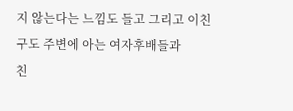지 않는다는 느낌도 들고 그리고 이친구도 주변에 아는 여자후배들과
친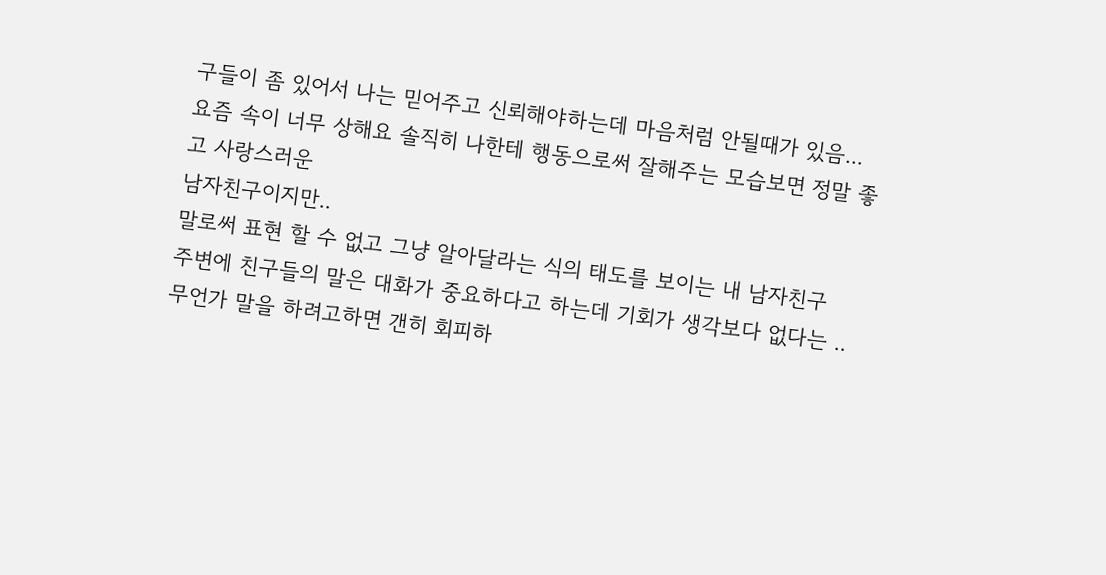구들이 좀 있어서 나는 믿어주고 신뢰해야하는데 마음처럼 안될때가 있음...
요즘 속이 너무 상해요 솔직히 나한테 행동으로써 잘해주는 모습보면 정말 좋고 사랑스러운
남자친구이지만..
말로써 표현 할 수 없고 그냥 알아달라는 식의 태도를 보이는 내 남자친구
주변에 친구들의 말은 대화가 중요하다고 하는데 기회가 생각보다 없다는 ..
무언가 말을 하려고하면 갠히 회피하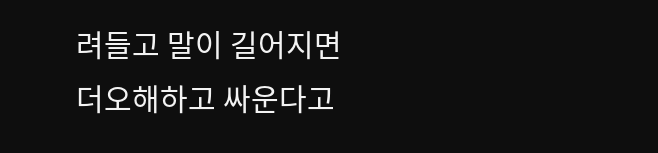려들고 말이 길어지면 더오해하고 싸운다고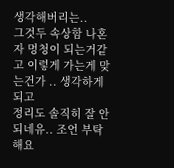생각해버리는..
그것두 속상함 나혼자 멍청이 되는거같고 이렇게 가는게 맞는건가 .. 생각하게되고
정리도 솔직히 잘 안되네유.. 조언 부탁해요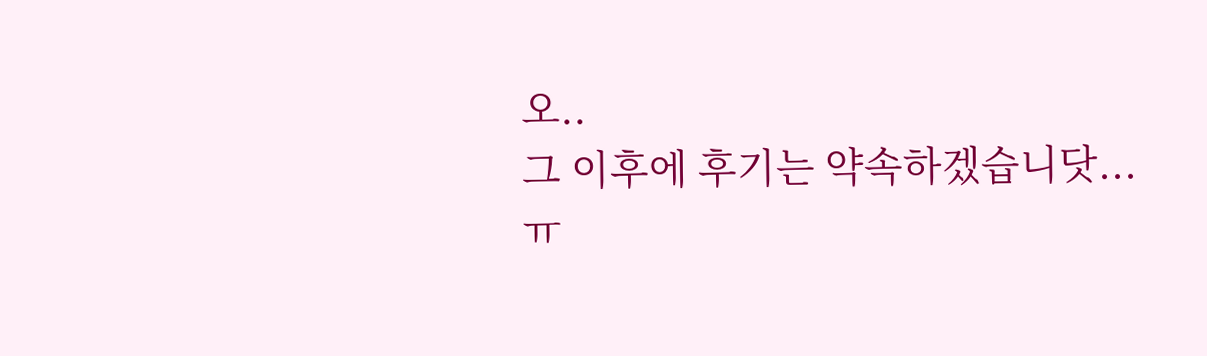오..
그 이후에 후기는 약속하겠습니닷...ㅠ